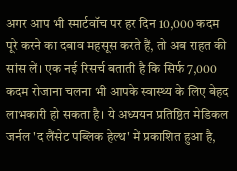अगर आप भी स्मार्टवॉच पर हर दिन 10,000 कदम पूरे करने का दबाव महसूस करते हैं, तो अब राहत की सांस लें। एक नई रिसर्च बताती है कि सिर्फ 7,000 कदम रोजाना चलना भी आपके स्वास्थ्य के लिए बेहद लाभकारी हो सकता है। ये अध्ययन प्रतिष्ठित मेडिकल जर्नल 'द लैंसेट पब्लिक हेल्थ' में प्रकाशित हुआ है,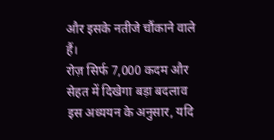और इसके नतीजे चौंकाने वाले हैं।
रोज़ सिर्फ 7,000 कदम और सेहत में दिखेगा बड़ा बदलाव
इस अध्ययन के अनुसार, यदि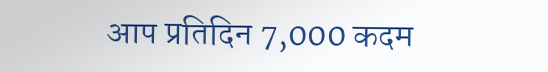आप प्रतिदिन 7,000 कदम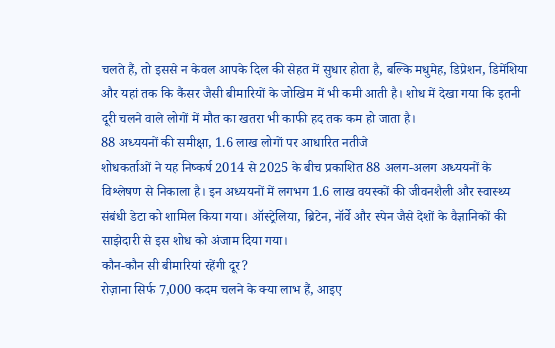चलते हैं, तो इससे न केवल आपके दिल की सेहत में सुधार होता है, बल्कि मधुमेह, डिप्रेशन, डिमेंशिया और यहां तक कि कैंसर जैसी बीमारियों के जोखिम में भी कमी आती है। शोध में देखा गया कि इतनी दूरी चलने वाले लोगों में मौत का खतरा भी काफी हद तक कम हो जाता है।
88 अध्ययनों की समीक्षा, 1.6 लाख लोगों पर आधारित नतीजे
शोधकर्ताओं ने यह निष्कर्ष 2014 से 2025 के बीच प्रकाशित 88 अलग-अलग अध्ययनों के विश्लेषण से निकाला है। इन अध्ययनों में लगभग 1.6 लाख वयस्कों की जीवनशैली और स्वास्थ्य संबंधी डेटा को शामिल किया गया। ऑस्ट्रेलिया, ब्रिटेन, नॉर्वे और स्पेन जैसे देशों के वैज्ञानिकों की साझेदारी से इस शोध को अंजाम दिया गया।
कौन-कौन सी बीमारियां रहेंगी दूर?
रोज़ाना सिर्फ 7,000 कदम चलने के क्या लाभ हैं, आइए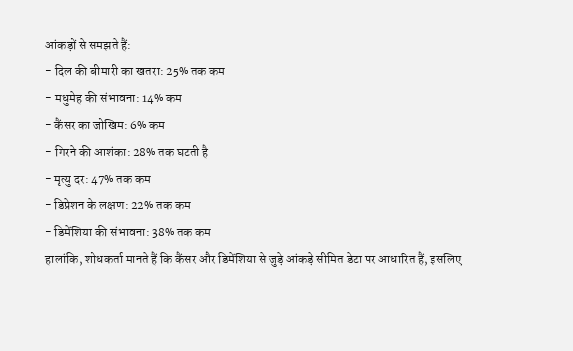आंकड़ों से समझते हैं:
- दिल की बीमारी का खतरा: 25% तक कम
- मधुमेह की संभावना: 14% कम
- कैंसर का जोखिम: 6% कम
- गिरने की आशंका: 28% तक घटती है
- मृत्यु दर: 47% तक कम
- डिप्रेशन के लक्षण: 22% तक कम
- डिमेंशिया की संभावना: 38% तक कम
हालांकि, शोधकर्ता मानते हैं कि कैंसर और डिमेंशिया से जुड़े आंकड़े सीमित डेटा पर आधारित हैं, इसलिए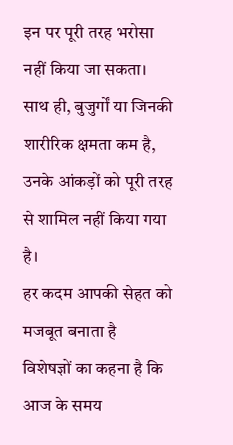इन पर पूरी तरह भरोसा नहीं किया जा सकता। साथ ही, बुजुर्गों या जिनकी शारीरिक क्षमता कम है, उनके आंकड़ों को पूरी तरह से शामिल नहीं किया गया है।
हर कदम आपकी सेहत को मजबूत बनाता है
विशेषज्ञों का कहना है कि आज के समय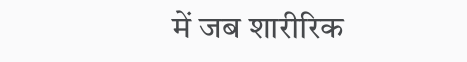में जब शारीरिक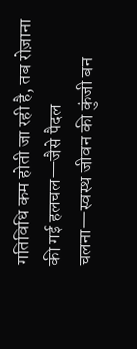गतिविधि कम होती जा रही है, तब रोज़ाना की गई हलचल—जैसे पैदल चलना—स्वस्थ जीवन की कुंजी बन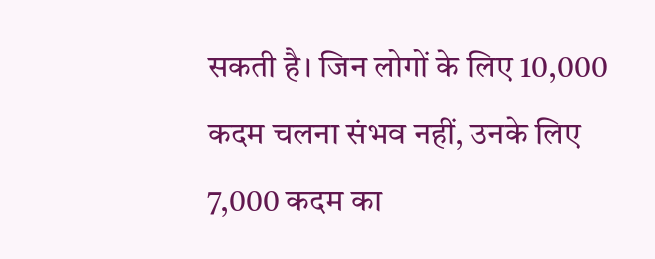सकती है। जिन लोगों के लिए 10,000 कदम चलना संभव नहीं, उनके लिए 7,000 कदम का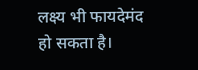लक्ष्य भी फायदेमंद हो सकता है।